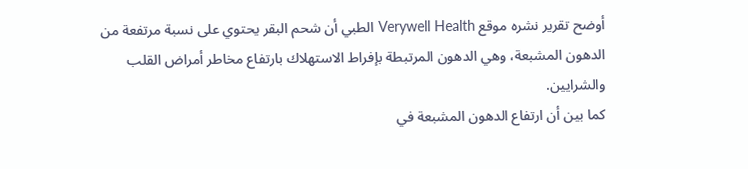أوضح تقرير نشره موقع Verywell Health الطبي أن شحم البقر يحتوي على نسبة مرتفعة من الدهون المشبعة، وهي الدهون المرتبطة بإفراط الاستهلاك بارتفاع مخاطر أمراض القلب والشرايين.
كما بين أن ارتفاع الدهون المشبعة في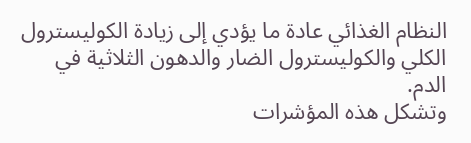النظام الغذائي عادة ما يؤدي إلى زيادة الكوليسترول الكلي والكوليسترول الضار والدهون الثلاثية في الدم.
وتشكل هذه المؤشرات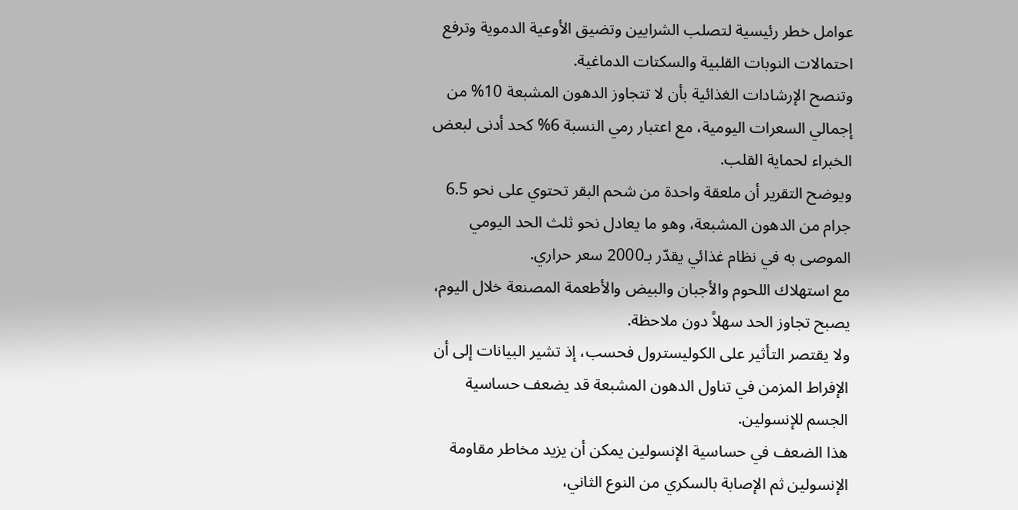عوامل خطر رئيسية لتصلب الشرايين وتضيق الأوعية الدموية وترفع احتمالات النوبات القلبية والسكتات الدماغية.
وتنصح الإرشادات الغذائية بأن لا تتجاوز الدهون المشبعة 10% من إجمالي السعرات اليومية، مع اعتبار رمي النسبة 6% كحد أدنى لبعض الخبراء لحماية القلب.
ويوضح التقرير أن ملعقة واحدة من شحم البقر تحتوي على نحو 6.5 جرام من الدهون المشبعة، وهو ما يعادل نحو ثلث الحد اليومي الموصى به في نظام غذائي يقدّر بـ2000 سعر حراري.
مع استهلاك اللحوم والأجبان والبيض والأطعمة المصنعة خلال اليوم، يصبح تجاوز الحد سهلاً دون ملاحظة.
ولا يقتصر التأثير على الكوليسترول فحسب، إذ تشير البيانات إلى أن الإفراط المزمن في تناول الدهون المشبعة قد يضعف حساسية الجسم للإنسولين.
هذا الضعف في حساسية الإنسولين يمكن أن يزيد مخاطر مقاومة الإنسولين ثم الإصابة بالسكري من النوع الثاني،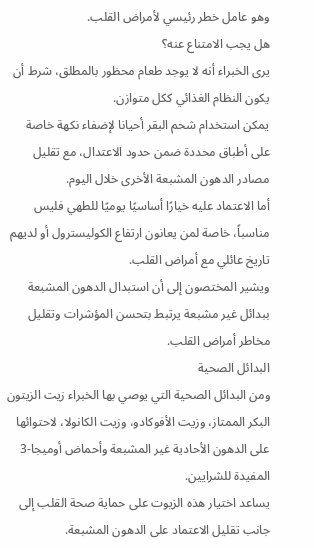وهو عامل خطر رئيسي لأمراض القلب.
هل يجب الامتناع عنه؟
يرى الخبراء أنه لا يوجد طعام محظور بالمطلق، شرط أن يكون النظام الغذائي ككل متوازن.
يمكن استخدام شحم البقر أحيانا لإضفاء نكهة خاصة على أطباق محددة ضمن حدود الاعتدال، مع تقليل مصادر الدهون المشبعة الأخرى خلال اليوم.
أما الاعتماد عليه خيارًا أساسيًا يوميًا للطهي فليس مناسباً، خاصة لمن يعانون ارتفاع الكوليسترول أو لديهم تاريخ عائلي مع أمراض القلب.
ويشير المختصون إلى أن استبدال الدهون المشبعة ببدائل غير مشبعة يرتبط بتحسن المؤشرات وتقليل مخاطر أمراض القلب.
البدائل الصحية
ومن البدائل الصحية التي يوصي بها الخبراء زيت الزيتون البكر الممتاز، وزيت الأفوكادو، وزيت الكانولا، لاحتوائها على الدهون الأحادية غير المشبعة وأحماض أوميجا-3 المفيدة للشرايين.
يساعد اختيار هذه الزيوت على حماية صحة القلب إلى جانب تقليل الاعتماد على الدهون المشبعة.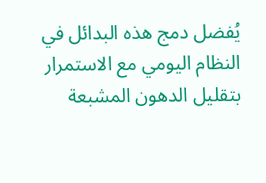يُفضل دمج هذه البدائل في النظام اليومي مع الاستمرار بتقليل الدهون المشبعة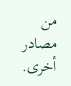من مصادر أخرى.